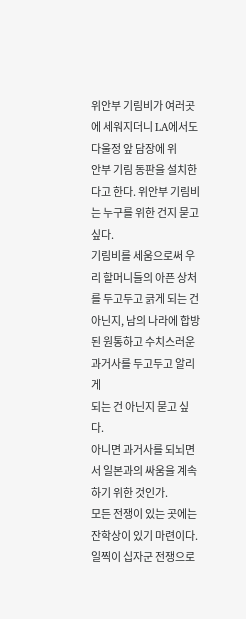위안부 기림비가 여러곳에 세워지더니 LA에서도 다울정 앞 담장에 위
안부 기림 동판을 설치한다고 한다. 위안부 기림비는 누구를 위한 건지 묻고
싶다.
기림비를 세움으로써 우리 할머니들의 아픈 상처를 두고두고 긁게 되는 건
아닌지, 남의 나라에 합방된 원통하고 수치스러운 과거사를 두고두고 알리게
되는 건 아닌지 묻고 싶다.
아니면 과거사를 되뇌면서 일본과의 싸움을 계속하기 위한 것인가.
모든 전쟁이 있는 곳에는 잔학상이 있기 마련이다. 일찍이 십자군 전쟁으로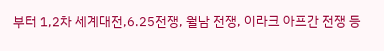부터 1,2차 세계대전,6.25전쟁, 월남 전쟁, 이라크 아프간 전쟁 등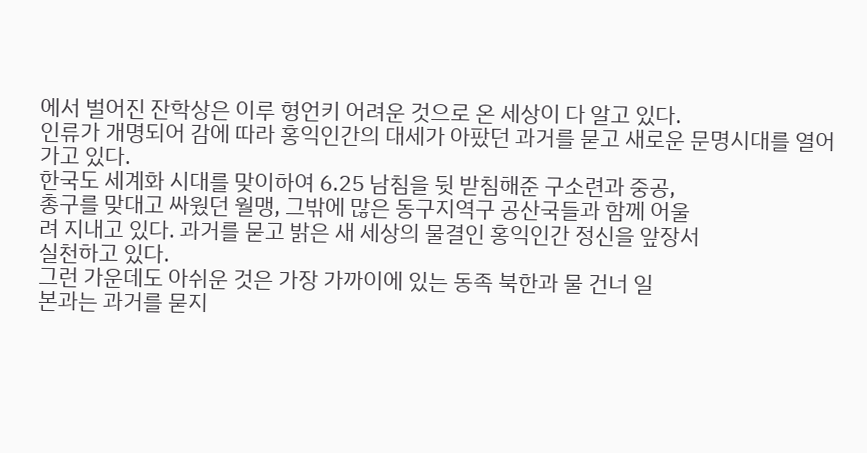에서 벌어진 잔학상은 이루 형언키 어려운 것으로 온 세상이 다 알고 있다.
인류가 개명되어 감에 따라 홍익인간의 대세가 아팠던 과거를 묻고 새로운 문명시대를 열어가고 있다.
한국도 세계화 시대를 맞이하여 6.25 남침을 뒷 받침해준 구소련과 중공,
총구를 맞대고 싸웠던 월맹, 그밖에 많은 동구지역구 공산국들과 함께 어울
려 지내고 있다. 과거를 묻고 밝은 새 세상의 물결인 홍익인간 정신을 앞장서
실천하고 있다.
그런 가운데도 아쉬운 것은 가장 가까이에 있는 동족 북한과 물 건너 일
본과는 과거를 묻지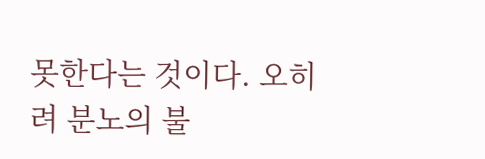못한다는 것이다. 오히려 분노의 불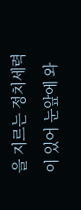을 지르는 정치세력
이 있어 눈앞에 와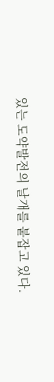있는 도약발전의 날개를 붙잡고 있다.